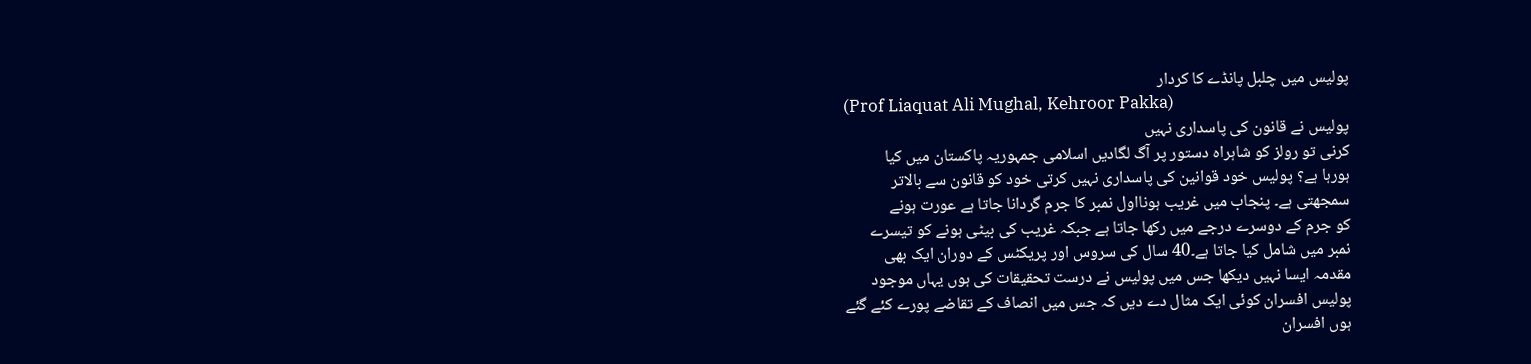پولیس میں چلبل پانڈے کا کردار
(Prof Liaquat Ali Mughal, Kehroor Pakka)
پولیس نے قانون کی پاسداری نہیں
کرنی تو رولز کو شاہراہ دستور پر آگ لگادیں اسلامی جمہوریہ پاکستان میں کیا
ہورہا ہے؟ پولیس خود قوانین کی پاسداری نہیں کرتی خود کو قانون سے بالاتر
سمجھتی ہے۔ پنجاب میں غریب ہونااول نمبر کا جرم گردانا جاتا ہے عورت ہونے
کو جرم کے دوسرے درجے میں رکھا جاتا ہے جبکہ غریب کی بیٹی ہونے کو تیسرے
نمبر میں شامل کیا جاتا ہے۔40 سال کی سروس اور پریکٹس کے دوران ایک بھی
مقدمہ ایسا نہیں دیکھا جس میں پولیس نے درست تحقیقات کی ہوں یہاں موجود
پولیس افسران کوئی ایک مثال دے دیں کہ جس میں انصاف کے تقاضے پورے کئے گئے
ہوں افسران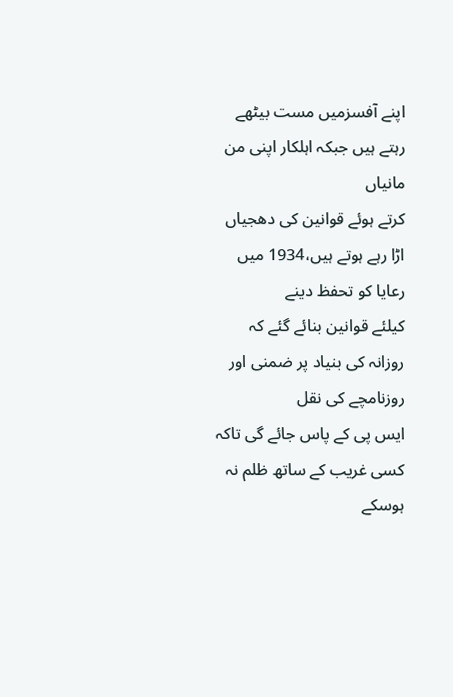اپنے آفسزمیں مست بیٹھے رہتے ہیں جبکہ اہلکار اپنی من مانیاں
کرتے ہوئے قوانین کی دھجیاں اڑا رہے ہوتے ہیں،1934 میں رعایا کو تحفظ دینے
کیلئے قوانین بنائے گئے کہ روزانہ کی بنیاد پر ضمنی اور روزنامچے کی نقل
ایس پی کے پاس جائے گی تاکہ کسی غریب کے ساتھ ظلم نہ ہوسکے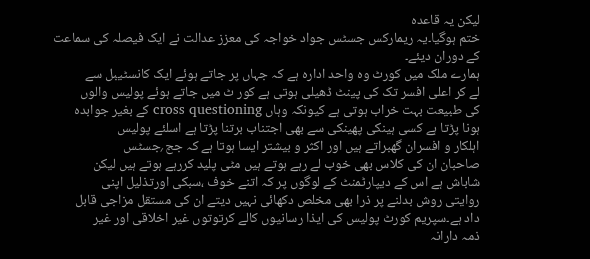لیکن یہ قاعدہ
ختم ہوگیا۔یہ ریمارکس جسٹس جواد خواجہ کی معزز عدالت نے ایک فیصلہ کی سماعت
کے دوران دیئے۔
ہمارے ملک میں کورٹ وہ واحد ادارہ ہے کہ جہاں پر جاتے ہوئے ایک کانسٹیبل سے
لے کر اعلی افسر تک کی پینٹ ڈھیلی ہوتی ہے کور ٹ میں جاتے ہوئے پولیس والوں
کی طبیعت بہت خراب ہوتی ہے کیونکہ وہاں cross questioning کے بغیر جوابدہ
ہونا پڑتا ہے کسی ہینکی پھینکی سے بھی اجتناب برتنا پڑتا ہے اسلئے پولیس
اہلکار و افسران گھبراتے ہیں اور اکثر و بیشتر ایسا ہوتا ہے کہ جج؍جسٹس
صاحبان ان کی کلاس بھی خوب لے رہے ہوتے ہیں مٹی پلید کررہے ہوتے ہیں لیکن
شاباش ہے اس کے دیپارٹمنٹ کے لوگوں پر کہ اتنے خوف ،سبکی اورتذلیل اپنی
روایتی روش بدلنے پر ذرا بھی مخلص دکھائی نہیں دیتے ان کی مستقل مزاجی قابل
داد ہے۔سپریم کورٹ پولیس کی ایذا رسانیوں کالے کرتوتوں غیر اخلاقی اور غیر
ذمہ دارانہ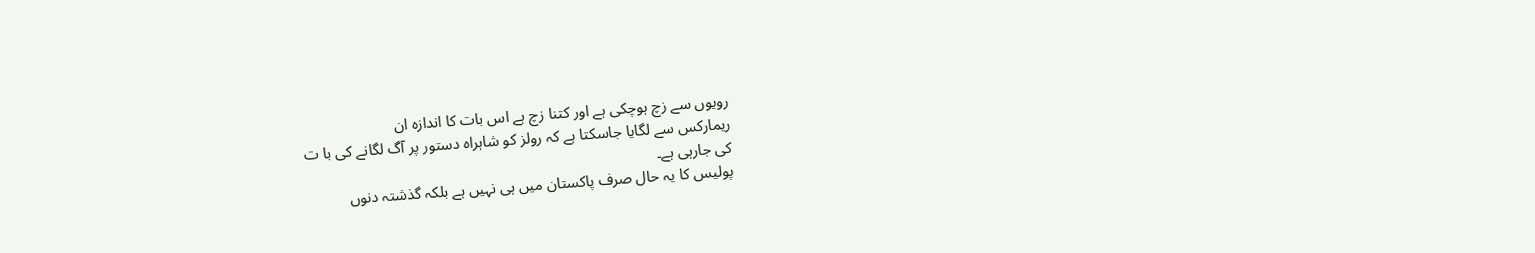رویوں سے زچ ہوچکی ہے اور کتنا زچ ہے اس بات کا اندازہ ان
ریمارکس سے لگایا جاسکتا ہے کہ رولز کو شاہراہ دستور پر آگ لگانے کی با ت
کی جارہی ہے۔
پولیس کا یہ حال صرف پاکستان میں ہی نہیں ہے بلکہ گذشتہ دنوں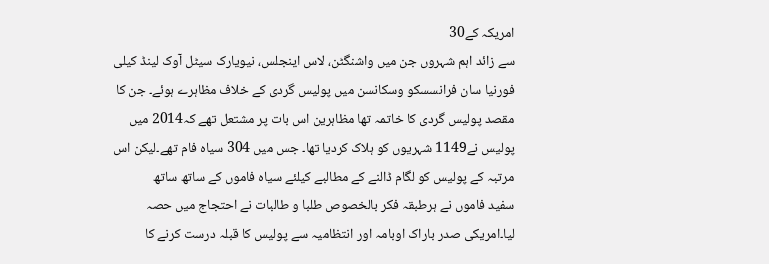امریکہ کے30
سے زائد اہم شہروں جن میں واشنگٹن، لاس اینجلس، نیویارک سیٹل آوک لینڈ کیلی
فورنیا سان فرانسسکو وسکانسن میں پولیس گردی کے خلاف مظاہرے ہوئے۔ جن کا
مقصد پولیس گردی کا خاتمہ تھا مظاہرین اس بات پر مشتعل تھے کہ2014 میں
پولیس نے1149 شہریوں کو ہلاک کردیا تھا۔ جس میں 304 سیاہ فام تھے۔لیکن اس
مرتبہ کے پولیس کو لگام ڈالنے کے مطالبے کیلئے سیاہ فاموں کے ساتھ ساتھ
سفید فاموں نے ہرطبقہ فکر بالخصوص طلبا و طالبات نے احتجاج میں حصہ
لیا۔امریکی صدر باراک اوبامہ اور انتظامیہ سے پولیس کا قبلہ درست کرنے کا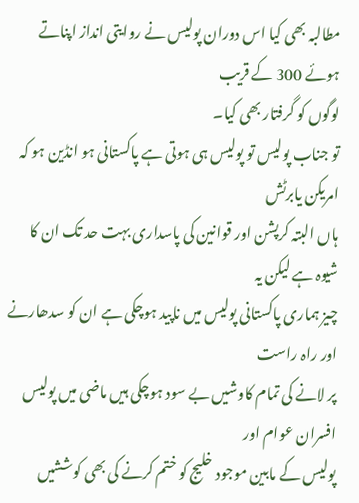مطالبہ بھی کیا اس دوران پولیس نے روایتی انداز اپناتے ہوئے 300 کے قریب
لوگوں کو گرفتار بھی کیا۔
تو جناب پولیس تو پولیس ہی ہوتی ہے پاکستانی ہو انڈین ہو کہ امریکن یابرٹش
ہاں البتہ کرپشن اور قوانین کی پاسداری بہت حد تک ان کا شیوہ ہے لیکن یہ
چیز ہماری پاکستانی پولیس میں ناپید ہوچکی ہے ان کو سدھارنے اور راہ راست
پر لانے کی تمام کاوشیں بے سود ہوچکی ہیں ماضی میں پولیس افسران عوام اور
پولیس کے مابین موجود خلیج کو ختم کرنے کی بھی کوششیں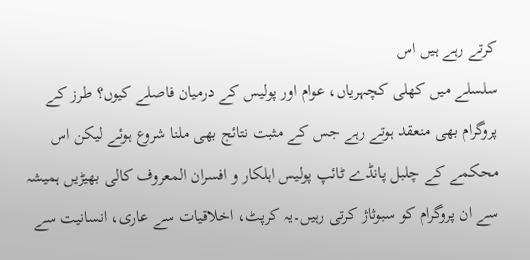کرتے رہے ہیں اس
سلسلے میں کھلی کچہریاں، عوام اور پولیس کے درمیان فاصلے کیوں؟ طرز کے
پروگرام بھی منعقد ہوتے رہے جس کے مثبت نتائج بھی ملنا شروع ہوئے لیکن اس
محکمے کے چلبل پانڈے ٹائپ پولیس اہلکار و افسران المعروف کالی بھیڑیں ہمیشہ
سے ان پروگرام کو سبوثاژ کرتی رہیں۔یہ کرپٹ، اخلاقیات سے عاری، انسانیت سے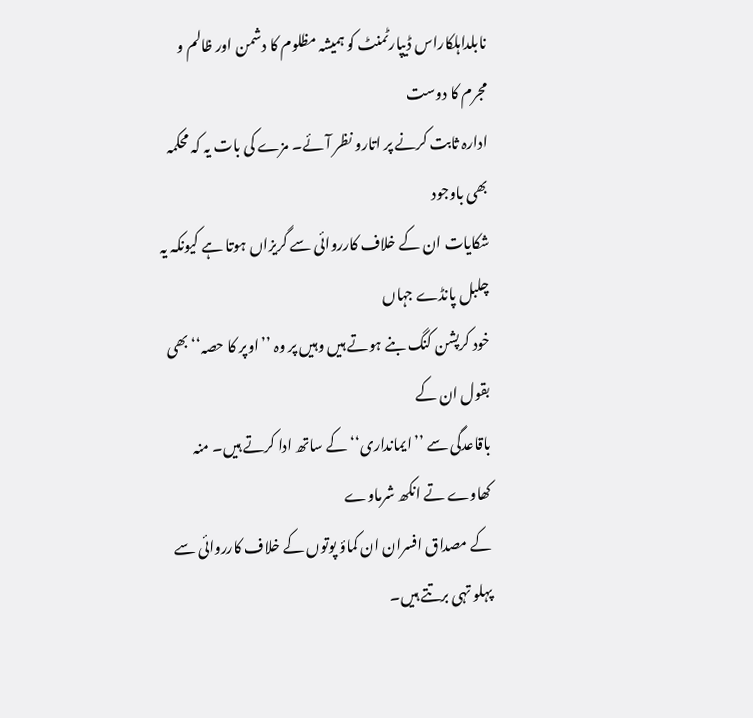نابلداہلکاراس ڈیپارٹمنٹ کو ہمیشہ مظلوم کا دشمن اور ظالم و مجرم کا دوست
ادارہ ثابت کرنے پر اتارو نظر آئے۔ مزے کی بات یہ کہ محکمہ بھی باوجود
شکایات ان کے خلاف کارروائی سے گریزاں ہوتا ہے کیونکہ یہ چلبل پانڈے جہاں
خود کرپشن کنگ بنے ہوتے ہیں وہیں پر وہ ’’اوپر کا حصہ‘‘بھی بقول ان کے
باقاعدگی سے ’’ایمانداری‘‘ کے ساتھ ادا کرتے ہیں۔ منہ کھاوے تے انکھ شرماوے
کے مصداق افسران ان کماؤ پوتوں کے خلاف کارروائی سے پہلو تہی برتتے ہیں۔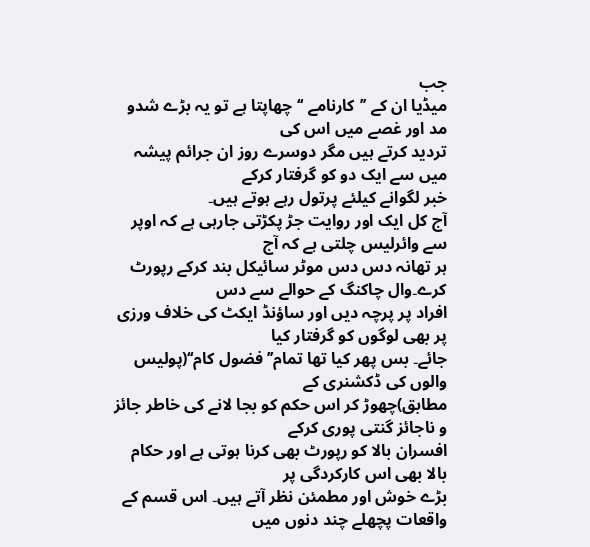جب
میڈیا ان کے ’’کارنامے ‘‘چھاپتا ہے تو یہ بڑے شدو مد اور غصے میں اس کی
تردید کرتے ہیں مگر دوسرے روز ان جرائم پیشہ میں سے ایک دو کو گرفتار کرکے
خبر لگوانے کیلئے پرتول رہے ہوتے ہیں۔
آج کل ایک اور روایت جڑ پکڑتی جارہی ہے کہ اوپر سے وائرلیس چلتی ہے کہ آج
ہر تھانہ دس دس موٹر سائیکل بند کرکے رپورٹ کرے۔وال چاکنگ کے حوالے سے دس
افراد پر پرچہ دیں اور ساؤنڈ ایکٹ کی خلاف ورزی پر بھی لوگوں کو گرفتار کیا
جائے۔ بس پھر کیا تھا تمام’’ فضول کام‘‘(پولیس والوں کی ڈکشنری کے
مطابق)چھوڑ کر اس حکم کو بجا لانے کی خاطر جائز و ناجائز گنتی پوری کرکے
افسران بالا کو رپورٹ بھی کرنا ہوتی ہے اور حکام بالا بھی اس کارکردگی پر
بڑے خوش اور مطمئن نظر آتے ہیں۔ اس قسم کے واقعات پچھلے چند دنوں میں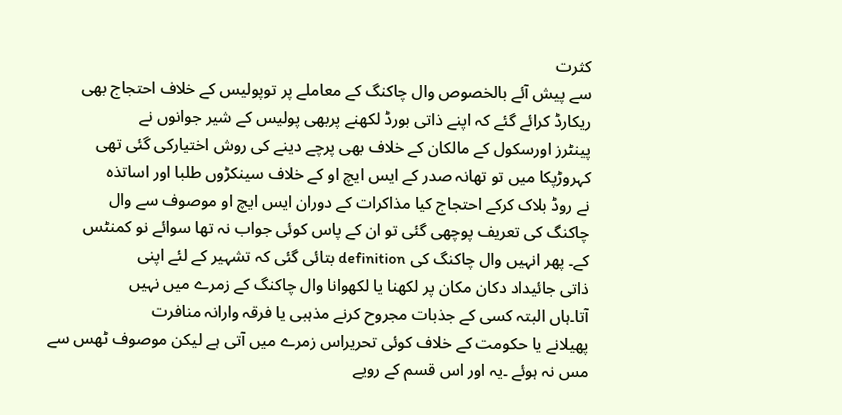کثرت
سے پیش آئے بالخصوص وال چاکنگ کے معاملے پر توپولیس کے خلاف احتجاج بھی
ریکارڈ کرائے گئے کہ اپنے ذاتی بورڈ لکھنے پربھی پولیس کے شیر جوانوں نے
پینٹرز اورسکول کے مالکان کے خلاف بھی پرچے دینے کی روش اختیارکی گئی تھی
کہروڑپکا میں تو تھانہ صدر کے ایس ایچ او کے خلاف سینکڑوں طلبا اور اساتذہ
نے روڈ بلاک کرکے احتجاج کیا مذاکرات کے دوران ایس ایچ او موصوف سے وال
چاکنگ کی تعریف پوچھی گئی تو ان کے پاس کوئی جواب نہ تھا سوائے نو کمنٹس
کے۔ پھر انہیں وال چاکنگ کی definition بتائی گئی کہ تشہیر کے لئے اپنی
ذاتی جائیداد دکان مکان پر لکھنا یا لکھوانا وال چاکنگ کے زمرے میں نہیں
آتا۔ہاں البتہ کسی کے جذبات مجروح کرنے مذہبی یا فرقہ وارانہ منافرت
پھیلانے یا حکومت کے خلاف کوئی تحریراس زمرے میں آتی ہے لیکن موصوف ٹھس سے
مس نہ ہوئے ۔یہ اور اس قسم کے رویے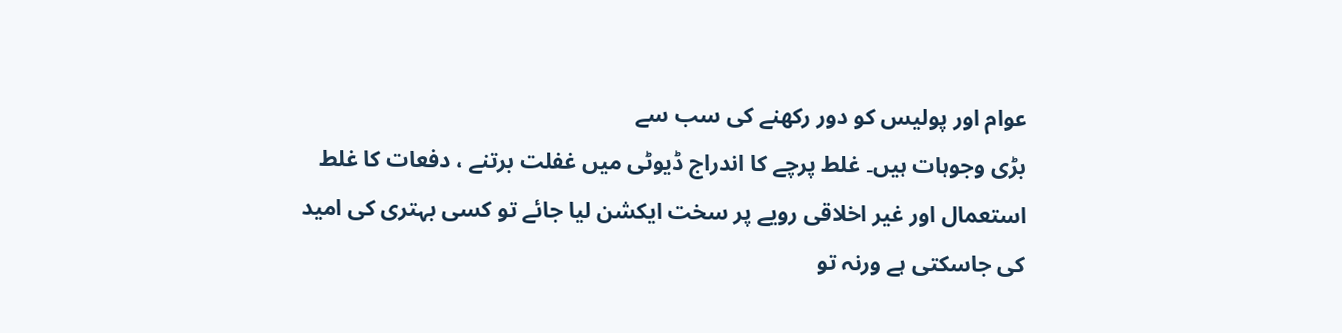عوام اور پولیس کو دور رکھنے کی سب سے
بڑی وجوہات ہیں۔ غلط پرچے کا اندراج ڈیوٹی میں غفلت برتنے ، دفعات کا غلط
استعمال اور غیر اخلاقی رویے پر سخت ایکشن لیا جائے تو کسی بہتری کی امید
کی جاسکتی ہے ورنہ تو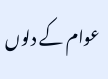عوام کے دلوں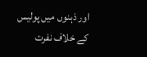اور ذہنوں میں پولیس کے خلاف نفرت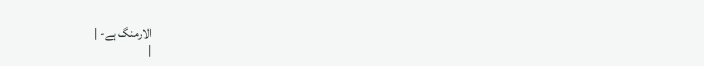الارمنگ ہے- |
|